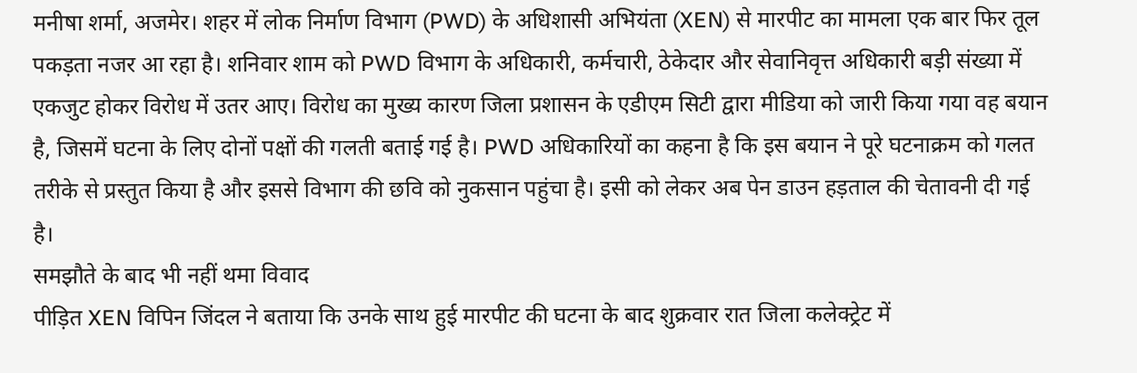मनीषा शर्मा, अजमेर। शहर में लोक निर्माण विभाग (PWD) के अधिशासी अभियंता (XEN) से मारपीट का मामला एक बार फिर तूल पकड़ता नजर आ रहा है। शनिवार शाम को PWD विभाग के अधिकारी, कर्मचारी, ठेकेदार और सेवानिवृत्त अधिकारी बड़ी संख्या में एकजुट होकर विरोध में उतर आए। विरोध का मुख्य कारण जिला प्रशासन के एडीएम सिटी द्वारा मीडिया को जारी किया गया वह बयान है, जिसमें घटना के लिए दोनों पक्षों की गलती बताई गई है। PWD अधिकारियों का कहना है कि इस बयान ने पूरे घटनाक्रम को गलत तरीके से प्रस्तुत किया है और इससे विभाग की छवि को नुकसान पहुंचा है। इसी को लेकर अब पेन डाउन हड़ताल की चेतावनी दी गई है।
समझौते के बाद भी नहीं थमा विवाद
पीड़ित XEN विपिन जिंदल ने बताया कि उनके साथ हुई मारपीट की घटना के बाद शुक्रवार रात जिला कलेक्ट्रेट में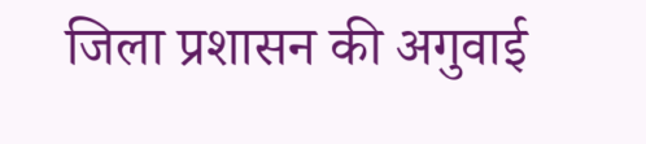जिला प्रशासन की अगुवाई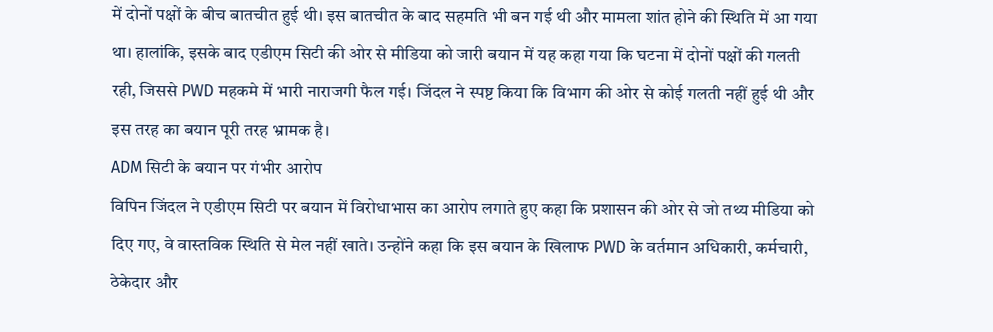में दोनों पक्षों के बीच बातचीत हुई थी। इस बातचीत के बाद सहमति भी बन गई थी और मामला शांत होने की स्थिति में आ गया था। हालांकि, इसके बाद एडीएम सिटी की ओर से मीडिया को जारी बयान में यह कहा गया कि घटना में दोनों पक्षों की गलती रही, जिससे PWD महकमे में भारी नाराजगी फैल गई। जिंदल ने स्पष्ट किया कि विभाग की ओर से कोई गलती नहीं हुई थी और इस तरह का बयान पूरी तरह भ्रामक है।
ADM सिटी के बयान पर गंभीर आरोप
विपिन जिंदल ने एडीएम सिटी पर बयान में विरोधाभास का आरोप लगाते हुए कहा कि प्रशासन की ओर से जो तथ्य मीडिया को दिए गए, वे वास्तविक स्थिति से मेल नहीं खाते। उन्होंने कहा कि इस बयान के खिलाफ PWD के वर्तमान अधिकारी, कर्मचारी, ठेकेदार और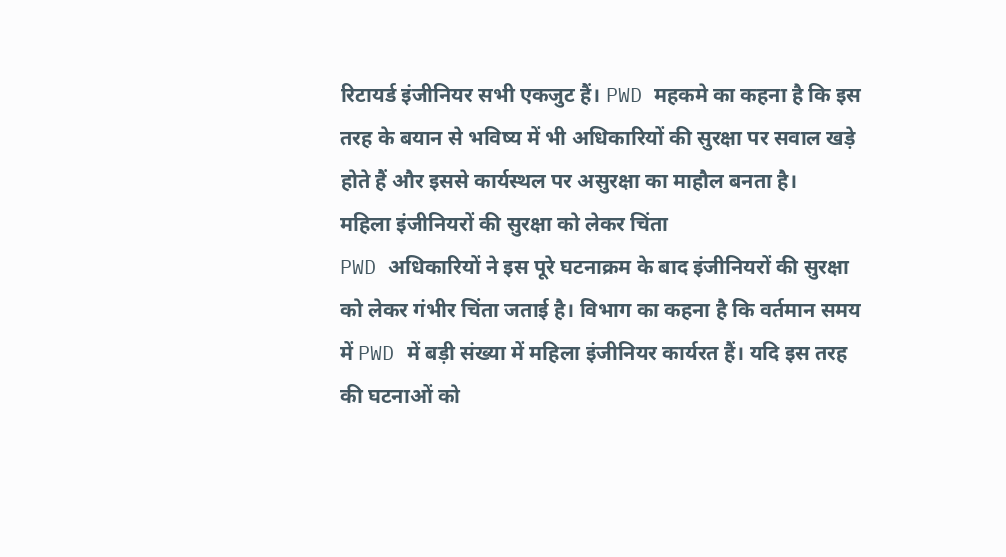रिटायर्ड इंजीनियर सभी एकजुट हैं। PWD महकमे का कहना है कि इस तरह के बयान से भविष्य में भी अधिकारियों की सुरक्षा पर सवाल खड़े होते हैं और इससे कार्यस्थल पर असुरक्षा का माहौल बनता है।
महिला इंजीनियरों की सुरक्षा को लेकर चिंता
PWD अधिकारियों ने इस पूरे घटनाक्रम के बाद इंजीनियरों की सुरक्षा को लेकर गंभीर चिंता जताई है। विभाग का कहना है कि वर्तमान समय में PWD में बड़ी संख्या में महिला इंजीनियर कार्यरत हैं। यदि इस तरह की घटनाओं को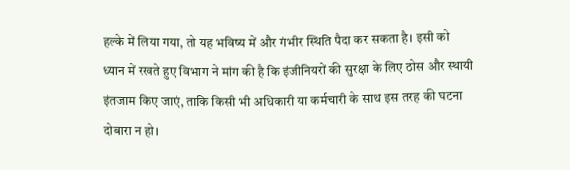हल्के में लिया गया, तो यह भविष्य में और गंभीर स्थिति पैदा कर सकता है। इसी को ध्यान में रखते हुए विभाग ने मांग की है कि इंजीनियरों की सुरक्षा के लिए ठोस और स्थायी इंतजाम किए जाएं, ताकि किसी भी अधिकारी या कर्मचारी के साथ इस तरह की घटना दोबारा न हो।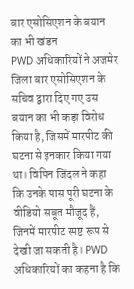बार एसोसिएशन के बयान का भी खंडन
PWD अधिकारियों ने अजमेर जिला बार एसोसिएशन के सचिव द्वारा दिए गए उस बयान का भी कड़ा विरोध किया है, जिसमें मारपीट की घटना से इनकार किया गया था। विपिन जिंदल ने कहा कि उनके पास पूरी घटना के वीडियो सबूत मौजूद हैं, जिनमें मारपीट स्पष्ट रूप से देखी जा सकती है। PWD अधिकारियों का कहना है कि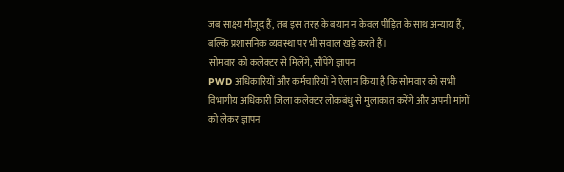जब साक्ष्य मौजूद हैं, तब इस तरह के बयान न केवल पीड़ित के साथ अन्याय हैं, बल्कि प्रशासनिक व्यवस्था पर भी सवाल खड़े करते हैं।
सोमवार को कलेक्टर से मिलेंगे, सौंपेंगे ज्ञापन
PWD अधिकारियों और कर्मचारियों ने ऐलान किया है कि सोमवार को सभी विभागीय अधिकारी जिला कलेक्टर लोकबंधु से मुलाकात करेंगे और अपनी मांगों को लेकर ज्ञापन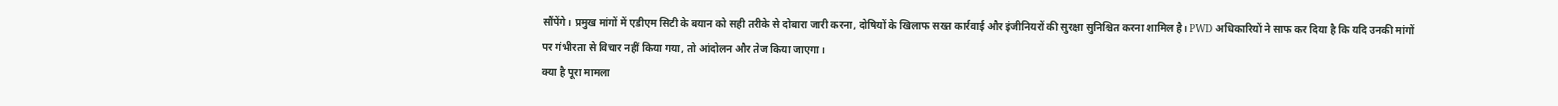सौंपेंगे। प्रमुख मांगों में एडीएम सिटी के बयान को सही तरीके से दोबारा जारी करना, दोषियों के खिलाफ सख्त कार्रवाई और इंजीनियरों की सुरक्षा सुनिश्चित करना शामिल है। PWD अधिकारियों ने साफ कर दिया है कि यदि उनकी मांगों पर गंभीरता से विचार नहीं किया गया, तो आंदोलन और तेज किया जाएगा।
क्या है पूरा मामला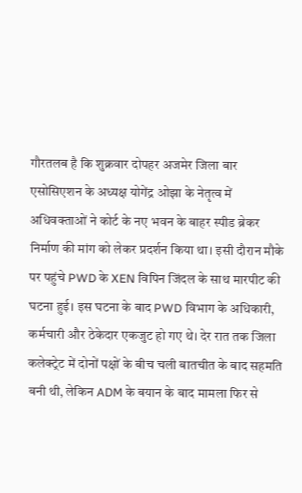गौरतलब है कि शुक्रवार दोपहर अजमेर जिला बार एसोसिएशन के अध्यक्ष योगेंद्र ओझा के नेतृत्व में अधिवक्ताओं ने कोर्ट के नए भवन के बाहर स्पीड ब्रेकर निर्माण की मांग को लेकर प्रदर्शन किया था। इसी दौरान मौके पर पहुंचे PWD के XEN विपिन जिंदल के साथ मारपीट की घटना हुई। इस घटना के बाद PWD विभाग के अधिकारी, कर्मचारी और ठेकेदार एकजुट हो गए थे। देर रात तक जिला कलेक्ट्रेट में दोनों पक्षों के बीच चली बातचीत के बाद सहमति बनी थी, लेकिन ADM के बयान के बाद मामला फिर से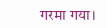गरमा गया।